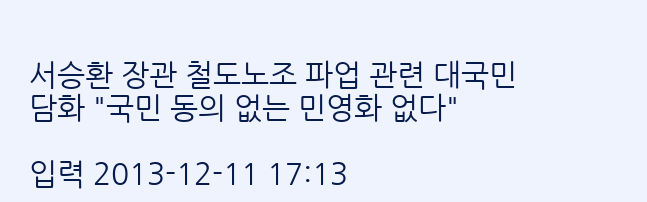서승환 장관 철도노조 파업 관련 대국민담화 "국민 동의 없는 민영화 없다"

입력 2013-12-11 17:13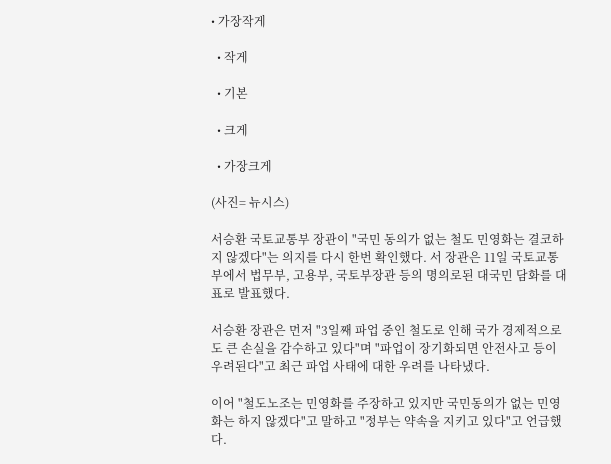• 가장작게

  • 작게

  • 기본

  • 크게

  • 가장크게

(사진= 뉴시스)

서승환 국토교통부 장관이 "국민 동의가 없는 철도 민영화는 결코하지 않겠다"는 의지를 다시 한번 확인했다. 서 장관은 11일 국토교통부에서 법무부, 고용부, 국토부장관 등의 명의로된 대국민 담화를 대표로 발표했다.

서승환 장관은 먼저 "3일째 파업 중인 철도로 인해 국가 경제적으로도 큰 손실을 감수하고 있다"며 "파업이 장기화되면 안전사고 등이 우려된다"고 최근 파업 사태에 대한 우려를 나타냈다.

이어 "철도노조는 민영화를 주장하고 있지만 국민동의가 없는 민영화는 하지 않겠다"고 말하고 "정부는 약속을 지키고 있다"고 언급했다.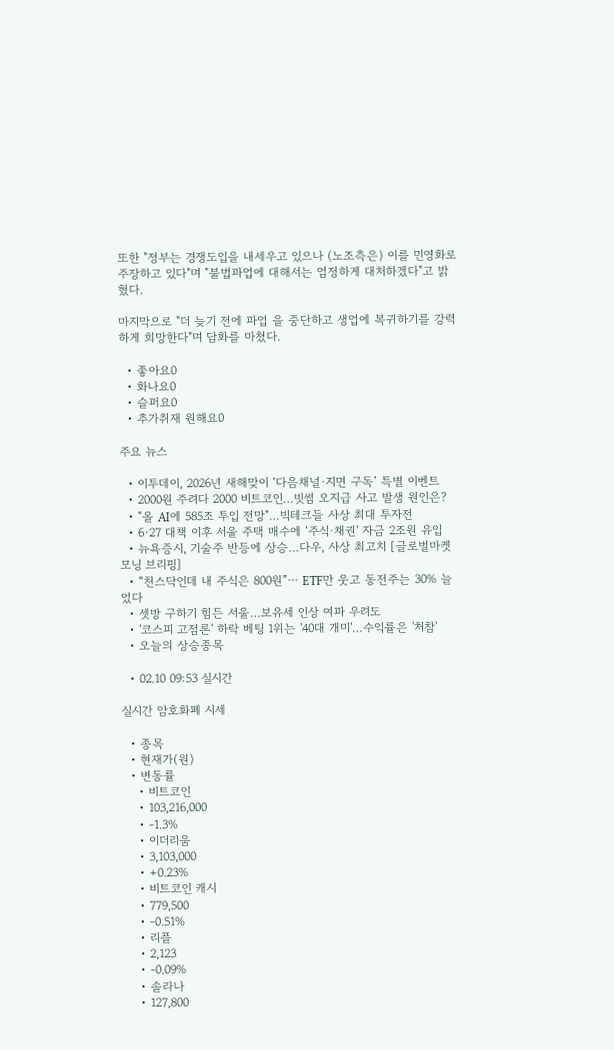또한 "정부는 경쟁도입을 내세우고 있으나 (노조측은) 이를 민영화로 주장하고 있다"며 "불법파업에 대해서는 엄정하게 대처하겠다"고 밝혔다.

마지막으로 "더 늦기 전에 파업 을 중단하고 생업에 복귀하기를 강력하게 희망한다"며 담화를 마쳤다.

  • 좋아요0
  • 화나요0
  • 슬퍼요0
  • 추가취재 원해요0

주요 뉴스

  • 이투데이, 2026년 새해맞이 ‘다음채널·지면 구독’ 특별 이벤트
  • 2000원 주려다 2000 비트코인…빗썸 오지급 사고 발생 원인은?
  • "올 AI에 585조 투입 전망"…빅테크들 사상 최대 투자전
  • 6·27 대책 이후 서울 주택 매수에 ‘주식·채권' 자금 2조원 유입
  • 뉴욕증시, 기술주 반등에 상승…다우, 사상 최고치 [글로벌마켓 모닝 브리핑]
  • “천스닥인데 내 주식은 800원”⋯ ETF만 웃고 동전주는 30% 늘었다
  • 셋방 구하기 힘든 서울…보유세 인상 여파 우려도
  • '코스피 고점론' 하락 베팅 1위는 '40대 개미'…수익률은 '처참'
  • 오늘의 상승종목

  • 02.10 09:53 실시간

실시간 암호화폐 시세

  • 종목
  • 현재가(원)
  • 변동률
    • 비트코인
    • 103,216,000
    • -1.3%
    • 이더리움
    • 3,103,000
    • +0.23%
    • 비트코인 캐시
    • 779,500
    • -0.51%
    • 리플
    • 2,123
    • -0.09%
    • 솔라나
    • 127,800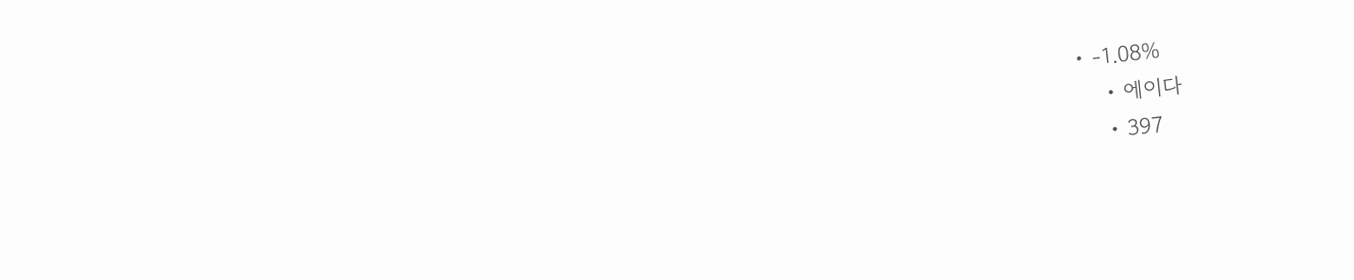• -1.08%
    • 에이다
    • 397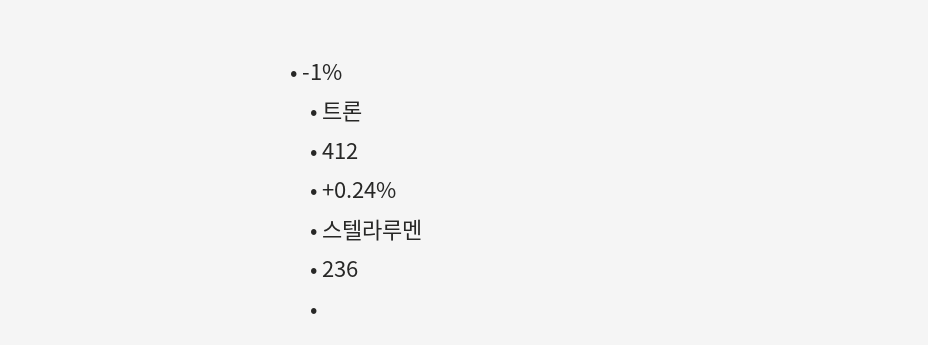• -1%
    • 트론
    • 412
    • +0.24%
    • 스텔라루멘
    • 236
    •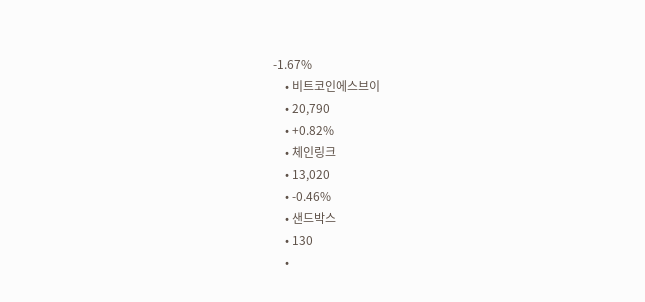-1.67%
    • 비트코인에스브이
    • 20,790
    • +0.82%
    • 체인링크
    • 13,020
    • -0.46%
    • 샌드박스
    • 130
    •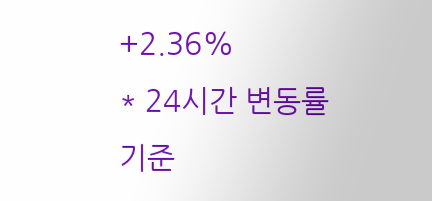+2.36%
* 24시간 변동률 기준